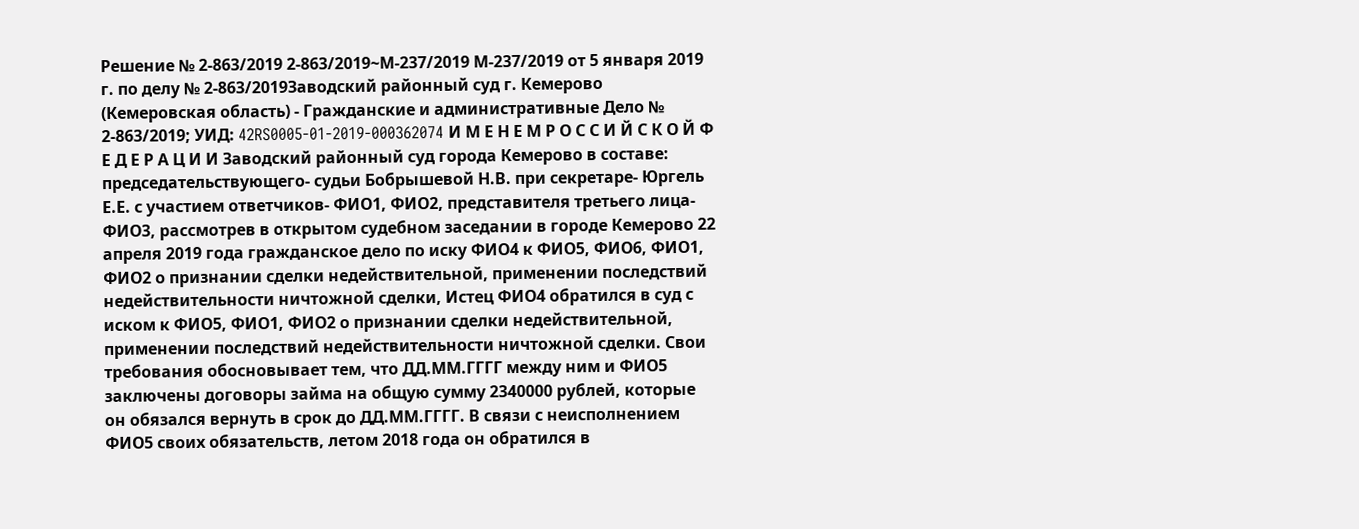Решение № 2-863/2019 2-863/2019~М-237/2019 М-237/2019 от 5 января 2019 г. по делу № 2-863/2019Заводский районный суд г. Кемерово (Кемеровская область) - Гражданские и административные Дело № 2-863/2019; УИД: 42RS0005-01-2019-000362074 И М Е Н Е М Р О С С И Й С К О Й Ф Е Д Е Р А Ц И И Заводский районный суд города Кемерово в составе: председательствующего- судьи Бобрышевой Н.В. при секретаре- Юргель Е.Е. с участием ответчиков- ФИО1, ФИО2, представителя третьего лица- ФИО3, рассмотрев в открытом судебном заседании в городе Кемерово 22 апреля 2019 года гражданское дело по иску ФИО4 к ФИО5, ФИО6, ФИО1, ФИО2 о признании сделки недействительной, применении последствий недействительности ничтожной сделки, Истец ФИО4 обратился в суд с иском к ФИО5, ФИО1, ФИО2 о признании сделки недействительной, применении последствий недействительности ничтожной сделки. Свои требования обосновывает тем, что ДД.ММ.ГГГГ между ним и ФИО5 заключены договоры займа на общую сумму 2340000 рублей, которые он обязался вернуть в срок до ДД.ММ.ГГГГ. В связи с неисполнением ФИО5 своих обязательств, летом 2018 года он обратился в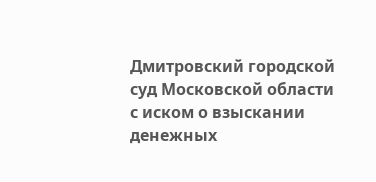Дмитровский городской суд Московской области с иском о взыскании денежных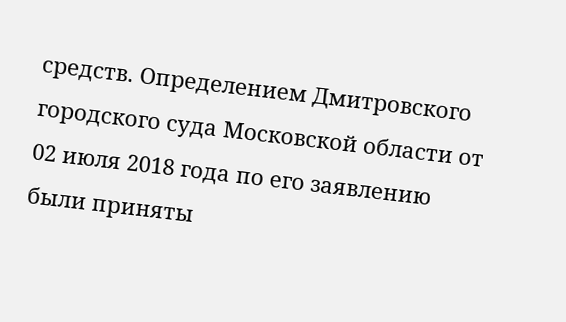средств. Определением Дмитровского городского суда Московской области от 02 июля 2018 года по его заявлению были приняты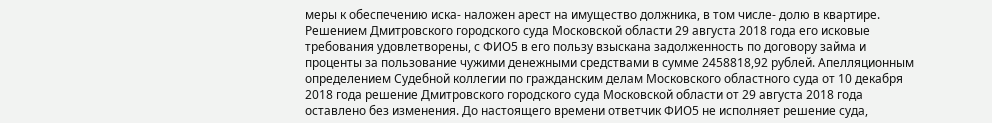меры к обеспечению иска- наложен арест на имущество должника, в том числе- долю в квартире. Решением Дмитровского городского суда Московской области 29 августа 2018 года его исковые требования удовлетворены, с ФИО5 в его пользу взыскана задолженность по договору займа и проценты за пользование чужими денежными средствами в сумме 2458818,92 рублей. Апелляционным определением Судебной коллегии по гражданским делам Московского областного суда от 10 декабря 2018 года решение Дмитровского городского суда Московской области от 29 августа 2018 года оставлено без изменения. До настоящего времени ответчик ФИО5 не исполняет решение суда,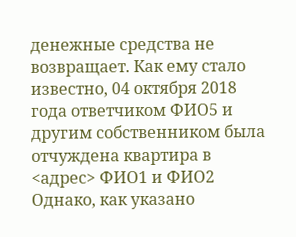денежные средства не возвращает. Как ему стало известно, 04 октября 2018 года ответчиком ФИО5 и другим собственником была отчуждена квартира в <адрес> ФИО1 и ФИО2 Однако, как указано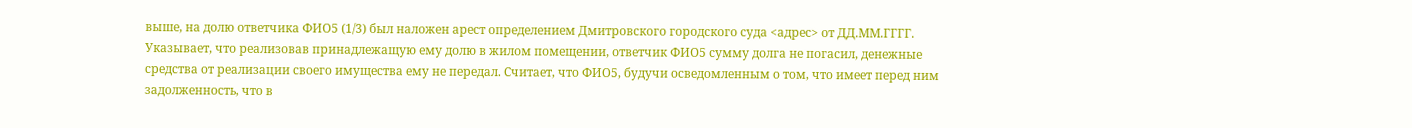выше, на долю ответчика ФИО5 (1/3) был наложен арест определением Дмитровского городского суда <адрес> от ДД.ММ.ГГГГ. Указывает, что реализовав принадлежащую ему долю в жилом помещении, ответчик ФИО5 сумму долга не погасил, денежные средства от реализации своего имущества ему не передал. Считает, что ФИО5, будучи осведомленным о том, что имеет перед ним задолженность, что в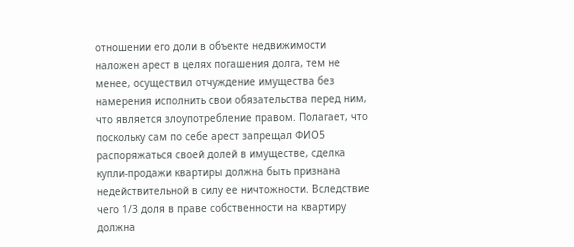отношении его доли в объекте недвижимости наложен арест в целях погашения долга, тем не менее, осуществил отчуждение имущества без намерения исполнить свои обязательства перед ним, что является злоупотребление правом. Полагает, что поскольку сам по себе арест запрещал ФИО5 распоряжаться своей долей в имуществе, сделка купли-продажи квартиры должна быть признана недействительной в силу ее ничтожности. Вследствие чего 1/3 доля в праве собственности на квартиру должна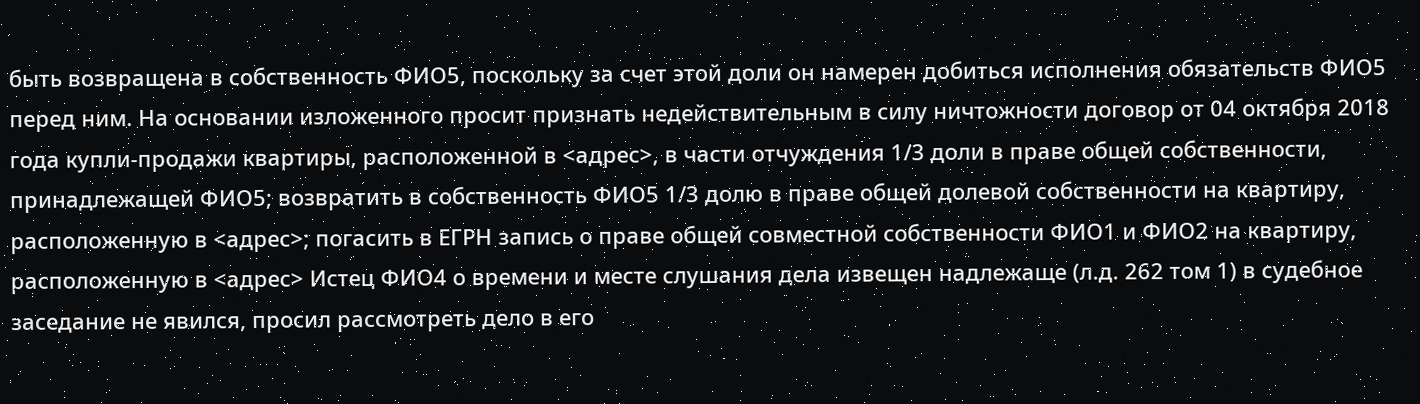быть возвращена в собственность ФИО5, поскольку за счет этой доли он намерен добиться исполнения обязательств ФИО5 перед ним. На основании изложенного просит признать недействительным в силу ничтожности договор от 04 октября 2018 года купли-продажи квартиры, расположенной в <адрес>, в части отчуждения 1/3 доли в праве общей собственности, принадлежащей ФИО5; возвратить в собственность ФИО5 1/3 долю в праве общей долевой собственности на квартиру, расположенную в <адрес>; погасить в ЕГРН запись о праве общей совместной собственности ФИО1 и ФИО2 на квартиру, расположенную в <адрес> Истец ФИО4 о времени и месте слушания дела извещен надлежаще (л.д. 262 том 1) в судебное заседание не явился, просил рассмотреть дело в его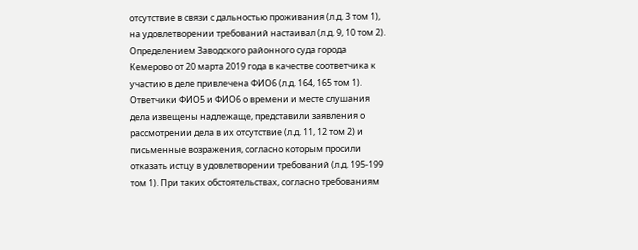отсутствие в связи с дальностью проживания (л.д. 3 том 1), на удовлетворении требований настаивал (л.д. 9, 10 том 2). Определением Заводского районного суда города Кемерово от 20 марта 2019 года в качестве соответчика к участию в деле привлечена ФИО6 (л.д. 164, 165 том 1). Ответчики ФИО5 и ФИО6 о времени и месте слушания дела извещены надлежаще, представили заявления о рассмотрении дела в их отсутствие (л.д. 11, 12 том 2) и письменные возражения, согласно которым просили отказать истцу в удовлетворении требований (л.д. 195-199 том 1). При таких обстоятельствах, согласно требованиям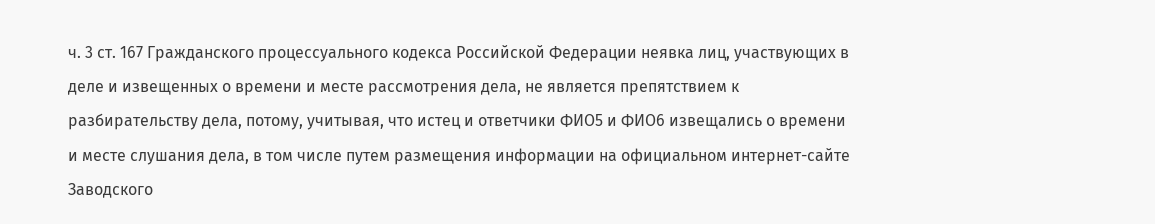ч. 3 ст. 167 Гражданского процессуального кодекса Российской Федерации неявка лиц, участвующих в деле и извещенных о времени и месте рассмотрения дела, не является препятствием к разбирательству дела, потому, учитывая, что истец и ответчики ФИО5 и ФИО6 извещались о времени и месте слушания дела, в том числе путем размещения информации на официальном интернет-сайте Заводского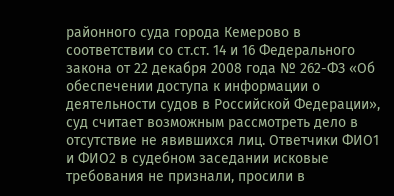районного суда города Кемерово в соответствии со ст.ст. 14 и 16 Федерального закона от 22 декабря 2008 года № 262-ФЗ «Об обеспечении доступа к информации о деятельности судов в Российской Федерации», суд считает возможным рассмотреть дело в отсутствие не явившихся лиц. Ответчики ФИО1 и ФИО2 в судебном заседании исковые требования не признали, просили в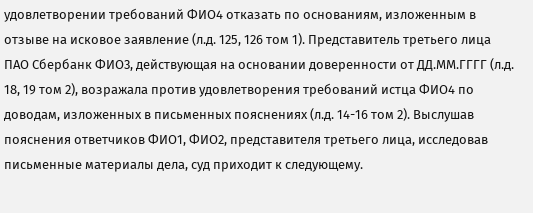удовлетворении требований ФИО4 отказать по основаниям, изложенным в отзыве на исковое заявление (л.д. 125, 126 том 1). Представитель третьего лица ПАО Сбербанк ФИО3, действующая на основании доверенности от ДД.ММ.ГГГГ (л.д. 18, 19 том 2), возражала против удовлетворения требований истца ФИО4 по доводам, изложенных в письменных пояснениях (л.д. 14-16 том 2). Выслушав пояснения ответчиков ФИО1, ФИО2, представителя третьего лица, исследовав письменные материалы дела, суд приходит к следующему.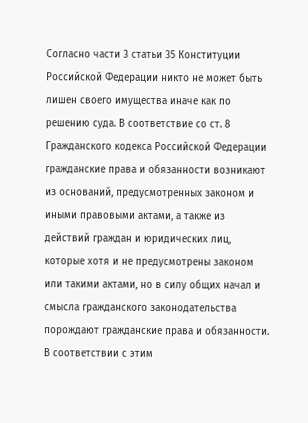Согласно части 3 статьи 35 Конституции Российской Федерации никто не может быть лишен своего имущества иначе как по решению суда. В соответствие со ст. 8 Гражданского кодекса Российской Федерации гражданские права и обязанности возникают из оснований, предусмотренных законом и иными правовыми актами, а также из действий граждан и юридических лиц, которые хотя и не предусмотрены законом или такими актами, но в силу общих начал и смысла гражданского законодательства порождают гражданские права и обязанности. В соответствии с этим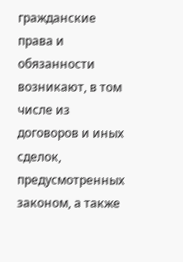гражданские права и обязанности возникают, в том числе из договоров и иных сделок, предусмотренных законом, а также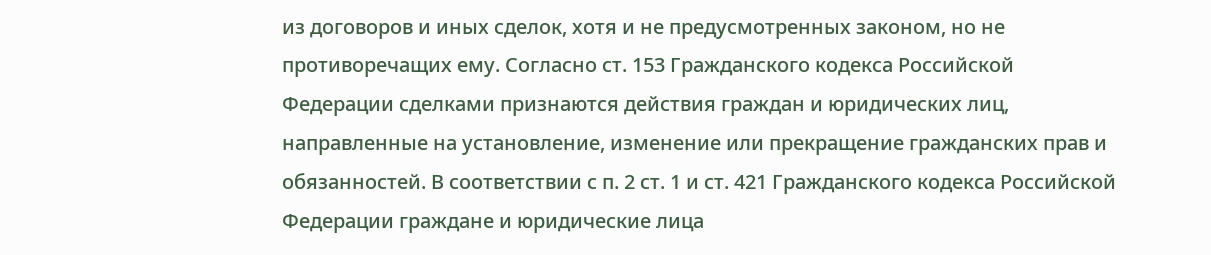из договоров и иных сделок, хотя и не предусмотренных законом, но не противоречащих ему. Согласно ст. 153 Гражданского кодекса Российской Федерации сделками признаются действия граждан и юридических лиц, направленные на установление, изменение или прекращение гражданских прав и обязанностей. В соответствии с п. 2 ст. 1 и ст. 421 Гражданского кодекса Российской Федерации граждане и юридические лица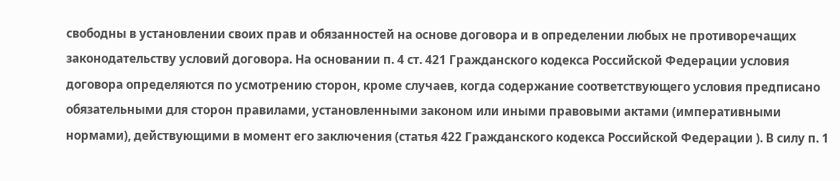свободны в установлении своих прав и обязанностей на основе договора и в определении любых не противоречащих законодательству условий договора. На основании п. 4 ст. 421 Гражданского кодекса Российской Федерации условия договора определяются по усмотрению сторон, кроме случаев, когда содержание соответствующего условия предписано обязательными для сторон правилами, установленными законом или иными правовыми актами (императивными нормами), действующими в момент его заключения (статья 422 Гражданского кодекса Российской Федерации ). В силу п. 1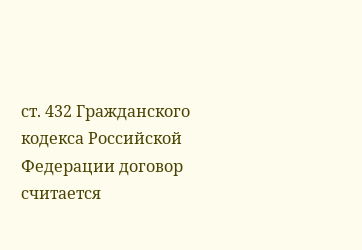ст. 432 Гражданского кодекса Российской Федерации договор считается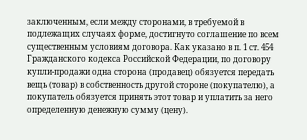заключенным, если между сторонами, в требуемой в подлежащих случаях форме, достигнуто соглашение по всем существенным условиям договора. Как указано в п. 1 ст. 454 Гражданского кодекса Российской Федерации, по договору купли-продажи одна сторона (продавец) обязуется передать вещь (товар) в собственность другой стороне (покупателю), а покупатель обязуется принять этот товар и уплатить за него определенную денежную сумму (цену).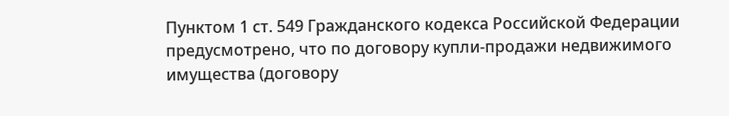Пунктом 1 ст. 549 Гражданского кодекса Российской Федерации предусмотрено, что по договору купли-продажи недвижимого имущества (договору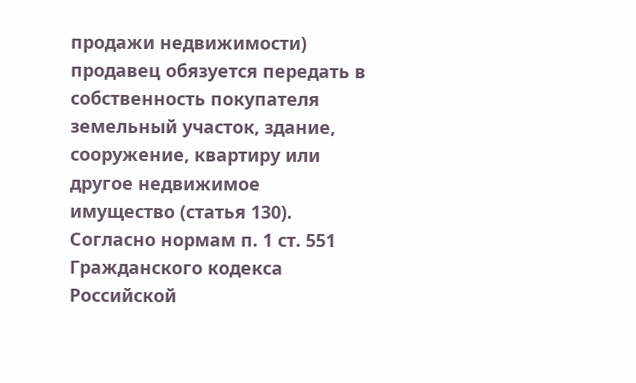продажи недвижимости) продавец обязуется передать в собственность покупателя земельный участок, здание, сооружение, квартиру или другое недвижимое имущество (статья 130). Согласно нормам п. 1 ст. 551 Гражданского кодекса Российской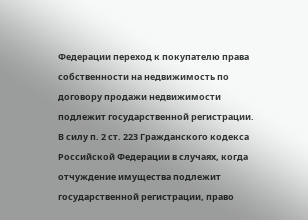Федерации переход к покупателю права собственности на недвижимость по договору продажи недвижимости подлежит государственной регистрации. В силу п. 2 ст. 223 Гражданского кодекса Российской Федерации в случаях, когда отчуждение имущества подлежит государственной регистрации, право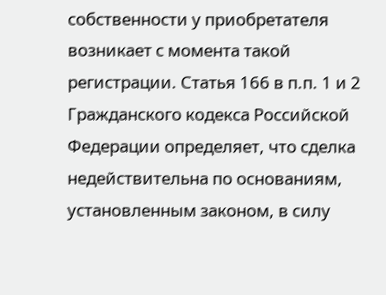собственности у приобретателя возникает с момента такой регистрации. Статья 166 в п.п. 1 и 2 Гражданского кодекса Российской Федерации определяет, что сделка недействительна по основаниям, установленным законом, в силу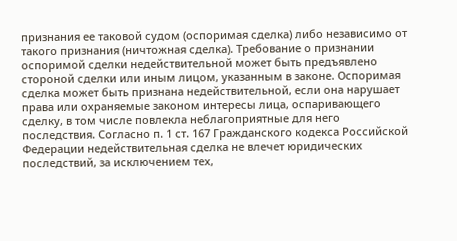признания ее таковой судом (оспоримая сделка) либо независимо от такого признания (ничтожная сделка). Требование о признании оспоримой сделки недействительной может быть предъявлено стороной сделки или иным лицом, указанным в законе. Оспоримая сделка может быть признана недействительной, если она нарушает права или охраняемые законом интересы лица, оспаривающего сделку, в том числе повлекла неблагоприятные для него последствия. Согласно п. 1 ст. 167 Гражданского кодекса Российской Федерации недействительная сделка не влечет юридических последствий, за исключением тех,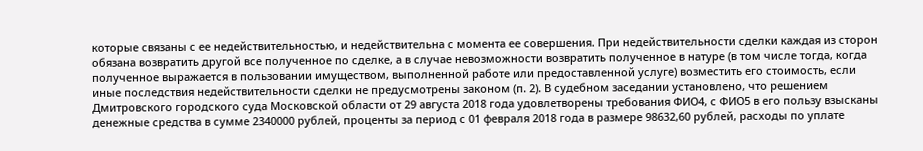которые связаны с ее недействительностью, и недействительна с момента ее совершения. При недействительности сделки каждая из сторон обязана возвратить другой все полученное по сделке, а в случае невозможности возвратить полученное в натуре (в том числе тогда, когда полученное выражается в пользовании имуществом, выполненной работе или предоставленной услуге) возместить его стоимость, если иные последствия недействительности сделки не предусмотрены законом (п. 2). В судебном заседании установлено, что решением Дмитровского городского суда Московской области от 29 августа 2018 года удовлетворены требования ФИО4, с ФИО5 в его пользу взысканы денежные средства в сумме 2340000 рублей, проценты за период с 01 февраля 2018 года в размере 98632,60 рублей, расходы по уплате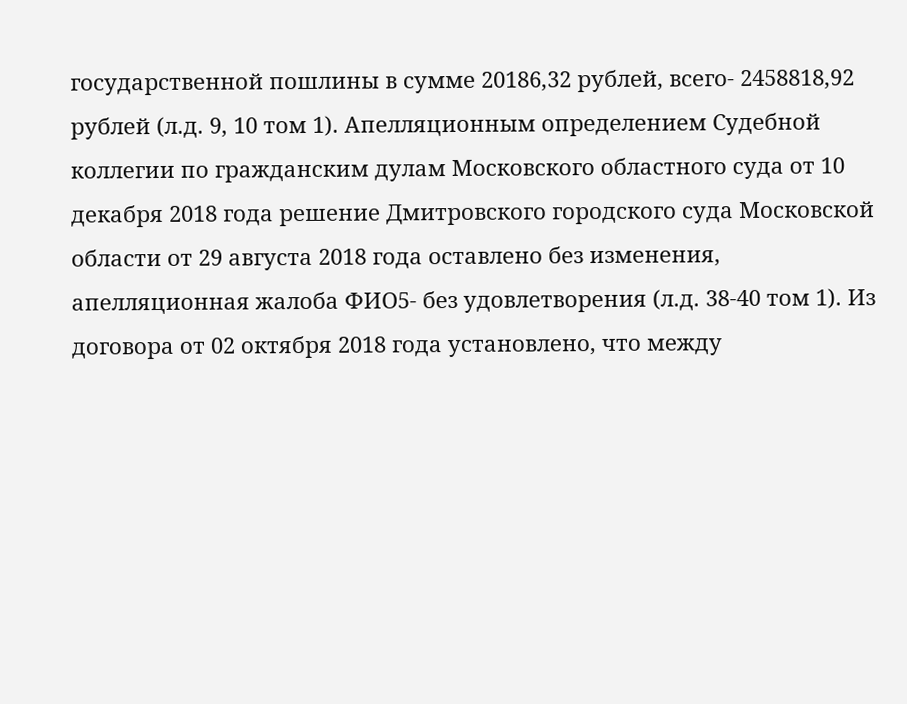государственной пошлины в сумме 20186,32 рублей, всего- 2458818,92 рублей (л.д. 9, 10 том 1). Апелляционным определением Судебной коллегии по гражданским дулам Московского областного суда от 10 декабря 2018 года решение Дмитровского городского суда Московской области от 29 августа 2018 года оставлено без изменения, апелляционная жалоба ФИО5- без удовлетворения (л.д. 38-40 том 1). Из договора от 02 октября 2018 года установлено, что между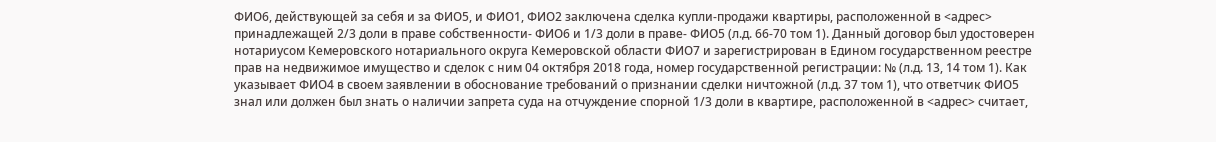ФИО6, действующей за себя и за ФИО5, и ФИО1, ФИО2 заключена сделка купли-продажи квартиры, расположенной в <адрес> принадлежащей 2/3 доли в праве собственности- ФИО6 и 1/3 доли в праве- ФИО5 (л.д. 66-70 том 1). Данный договор был удостоверен нотариусом Кемеровского нотариального округа Кемеровской области ФИО7 и зарегистрирован в Едином государственном реестре прав на недвижимое имущество и сделок с ним 04 октября 2018 года, номер государственной регистрации: № (л.д. 13, 14 том 1). Как указывает ФИО4 в своем заявлении в обоснование требований о признании сделки ничтожной (л.д. 37 том 1), что ответчик ФИО5 знал или должен был знать о наличии запрета суда на отчуждение спорной 1/3 доли в квартире, расположенной в <адрес> считает,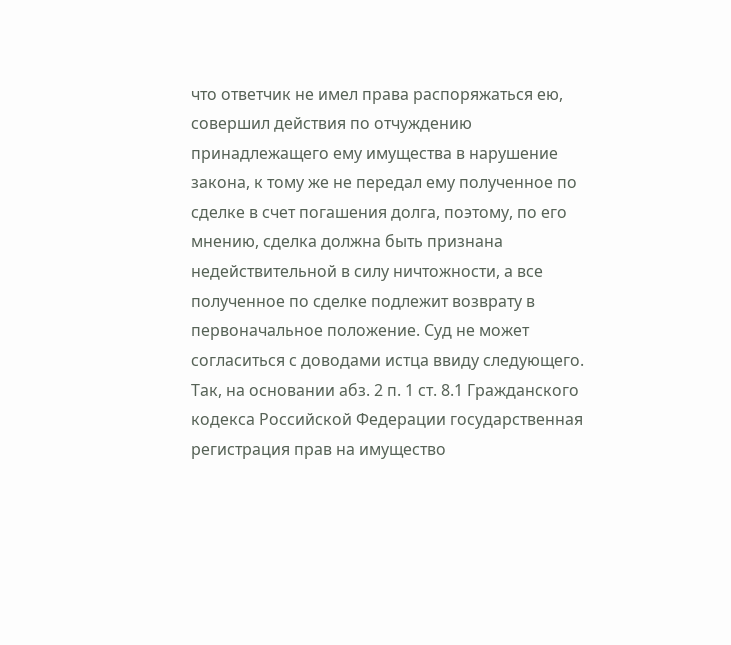что ответчик не имел права распоряжаться ею, совершил действия по отчуждению принадлежащего ему имущества в нарушение закона, к тому же не передал ему полученное по сделке в счет погашения долга, поэтому, по его мнению, сделка должна быть признана недействительной в силу ничтожности, а все полученное по сделке подлежит возврату в первоначальное положение. Суд не может согласиться с доводами истца ввиду следующего. Так, на основании абз. 2 п. 1 ст. 8.1 Гражданского кодекса Российской Федерации государственная регистрация прав на имущество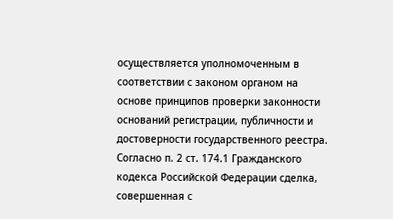осуществляется уполномоченным в соответствии с законом органом на основе принципов проверки законности оснований регистрации, публичности и достоверности государственного реестра. Согласно п. 2 ст. 174.1 Гражданского кодекса Российской Федерации сделка, совершенная с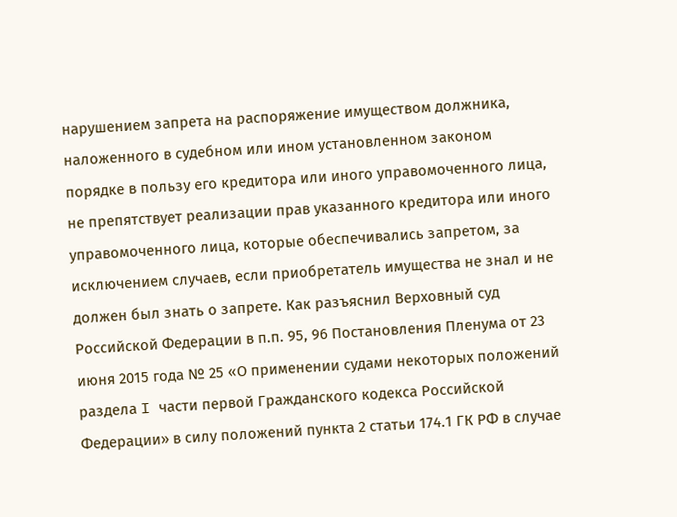нарушением запрета на распоряжение имуществом должника, наложенного в судебном или ином установленном законом порядке в пользу его кредитора или иного управомоченного лица, не препятствует реализации прав указанного кредитора или иного управомоченного лица, которые обеспечивались запретом, за исключением случаев, если приобретатель имущества не знал и не должен был знать о запрете. Как разъяснил Верховный суд Российской Федерации в п.п. 95, 96 Постановления Пленума от 23 июня 2015 года № 25 «О применении судами некоторых положений раздела I части первой Гражданского кодекса Российской Федерации» в силу положений пункта 2 статьи 174.1 ГК РФ в случае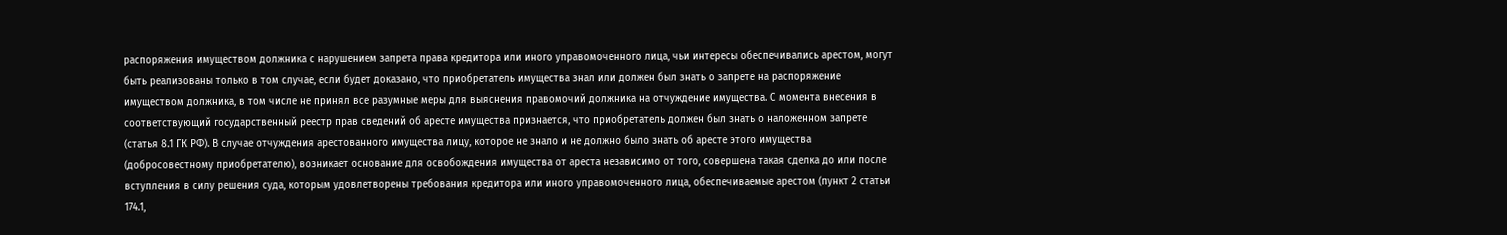распоряжения имуществом должника с нарушением запрета права кредитора или иного управомоченного лица, чьи интересы обеспечивались арестом, могут быть реализованы только в том случае, если будет доказано, что приобретатель имущества знал или должен был знать о запрете на распоряжение имуществом должника, в том числе не принял все разумные меры для выяснения правомочий должника на отчуждение имущества. С момента внесения в соответствующий государственный реестр прав сведений об аресте имущества признается, что приобретатель должен был знать о наложенном запрете (статья 8.1 ГК РФ). В случае отчуждения арестованного имущества лицу, которое не знало и не должно было знать об аресте этого имущества (добросовестному приобретателю), возникает основание для освобождения имущества от ареста независимо от того, совершена такая сделка до или после вступления в силу решения суда, которым удовлетворены требования кредитора или иного управомоченного лица, обеспечиваемые арестом (пункт 2 статьи 174.1,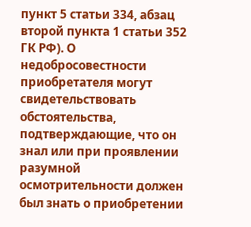пункт 5 статьи 334, абзац второй пункта 1 статьи 352 ГК РФ). О недобросовестности приобретателя могут свидетельствовать обстоятельства, подтверждающие, что он знал или при проявлении разумной осмотрительности должен был знать о приобретении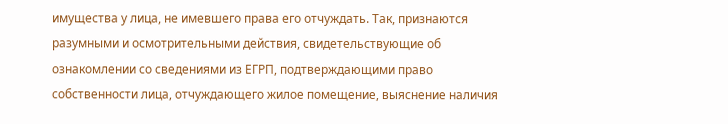имущества у лица, не имевшего права его отчуждать. Так, признаются разумными и осмотрительными действия, свидетельствующие об ознакомлении со сведениями из ЕГРП, подтверждающими право собственности лица, отчуждающего жилое помещение, выяснение наличия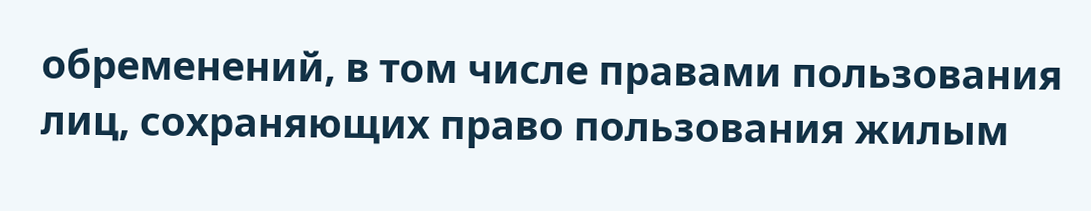обременений, в том числе правами пользования лиц, сохраняющих право пользования жилым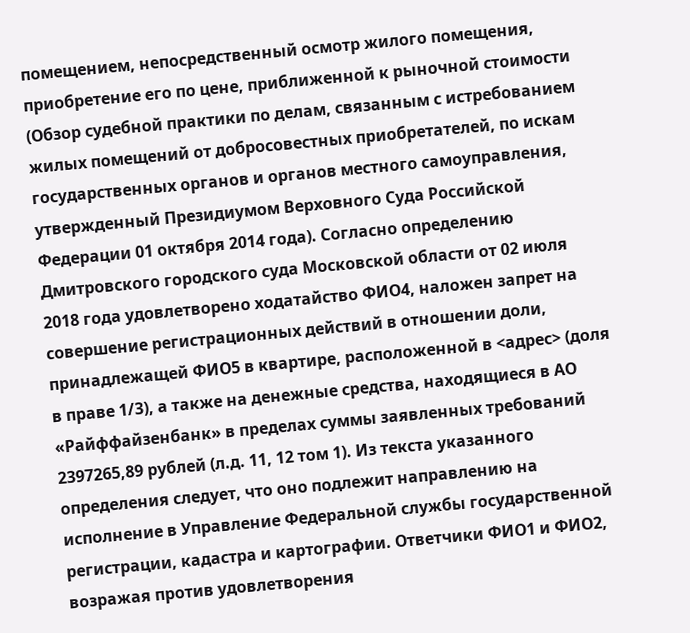помещением, непосредственный осмотр жилого помещения, приобретение его по цене, приближенной к рыночной стоимости (Обзор судебной практики по делам, связанным с истребованием жилых помещений от добросовестных приобретателей, по искам государственных органов и органов местного самоуправления, утвержденный Президиумом Верховного Суда Российской Федерации 01 октября 2014 года). Согласно определению Дмитровского городского суда Московской области от 02 июля 2018 года удовлетворено ходатайство ФИО4, наложен запрет на совершение регистрационных действий в отношении доли, принадлежащей ФИО5 в квартире, расположенной в <адрес> (доля в праве 1/3), а также на денежные средства, находящиеся в АО «Райффайзенбанк» в пределах суммы заявленных требований 2397265,89 рублей (л.д. 11, 12 том 1). Из текста указанного определения следует, что оно подлежит направлению на исполнение в Управление Федеральной службы государственной регистрации, кадастра и картографии. Ответчики ФИО1 и ФИО2, возражая против удовлетворения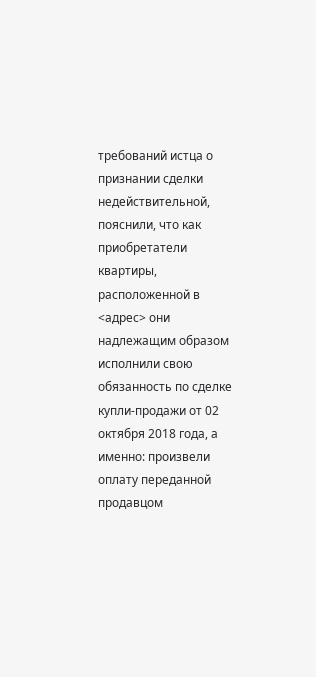требований истца о признании сделки недействительной, пояснили, что как приобретатели квартиры, расположенной в <адрес> они надлежащим образом исполнили свою обязанность по сделке купли-продажи от 02 октября 2018 года, а именно: произвели оплату переданной продавцом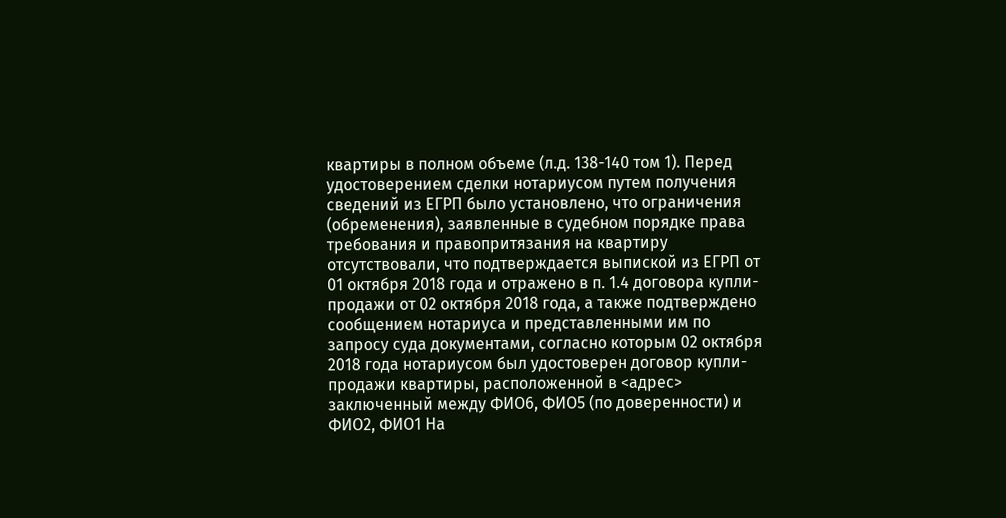квартиры в полном объеме (л.д. 138-140 том 1). Перед удостоверением сделки нотариусом путем получения сведений из ЕГРП было установлено, что ограничения (обременения), заявленные в судебном порядке права требования и правопритязания на квартиру отсутствовали, что подтверждается выпиской из ЕГРП от 01 октября 2018 года и отражено в п. 1.4 договора купли-продажи от 02 октября 2018 года, а также подтверждено сообщением нотариуса и представленными им по запросу суда документами, согласно которым 02 октября 2018 года нотариусом был удостоверен договор купли-продажи квартиры, расположенной в <адрес> заключенный между ФИО6, ФИО5 (по доверенности) и ФИО2, ФИО1 На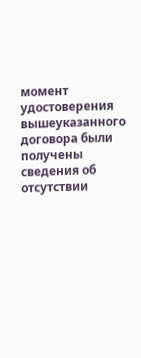момент удостоверения вышеуказанного договора были получены сведения об отсутствии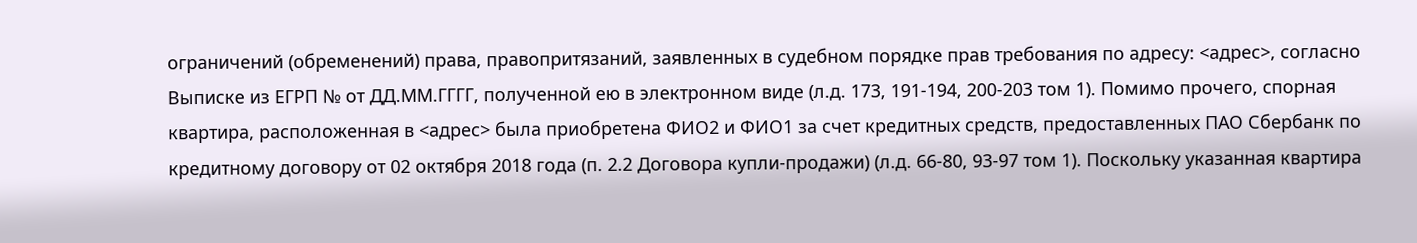ограничений (обременений) права, правопритязаний, заявленных в судебном порядке прав требования по адресу: <адрес>, согласно Выписке из ЕГРП № от ДД.ММ.ГГГГ, полученной ею в электронном виде (л.д. 173, 191-194, 200-203 том 1). Помимо прочего, спорная квартира, расположенная в <адрес> была приобретена ФИО2 и ФИО1 за счет кредитных средств, предоставленных ПАО Сбербанк по кредитному договору от 02 октября 2018 года (п. 2.2 Договора купли-продажи) (л.д. 66-80, 93-97 том 1). Поскольку указанная квартира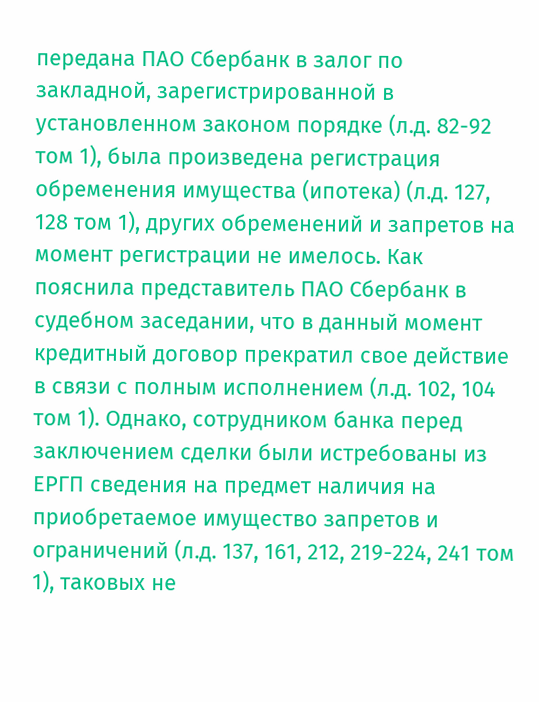передана ПАО Сбербанк в залог по закладной, зарегистрированной в установленном законом порядке (л.д. 82-92 том 1), была произведена регистрация обременения имущества (ипотека) (л.д. 127, 128 том 1), других обременений и запретов на момент регистрации не имелось. Как пояснила представитель ПАО Сбербанк в судебном заседании, что в данный момент кредитный договор прекратил свое действие в связи с полным исполнением (л.д. 102, 104 том 1). Однако, сотрудником банка перед заключением сделки были истребованы из ЕРГП сведения на предмет наличия на приобретаемое имущество запретов и ограничений (л.д. 137, 161, 212, 219-224, 241 том 1), таковых не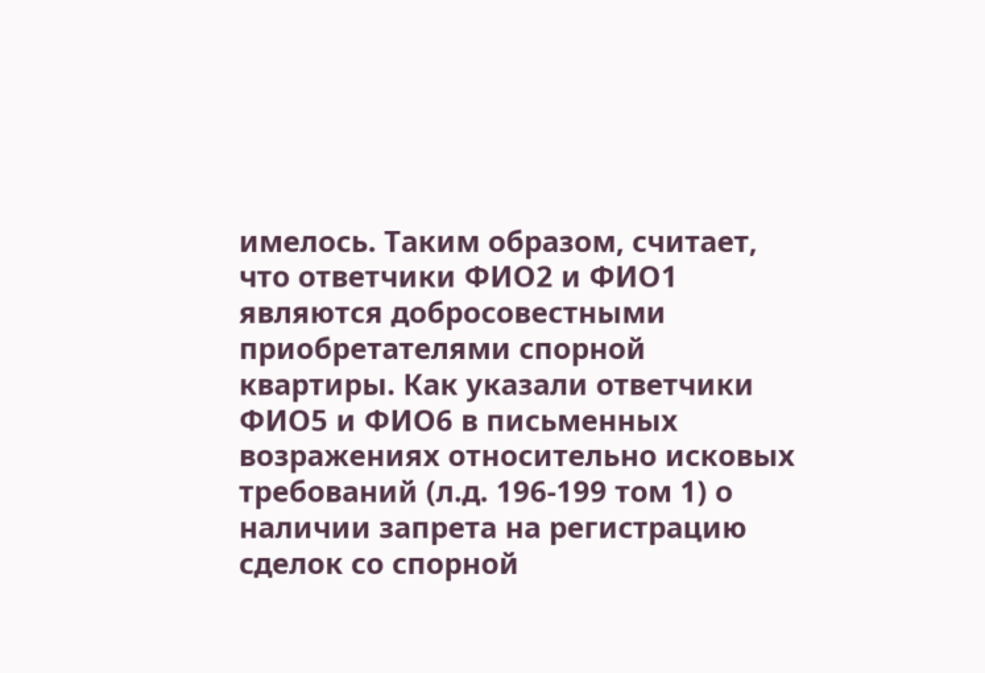имелось. Таким образом, считает, что ответчики ФИО2 и ФИО1 являются добросовестными приобретателями спорной квартиры. Как указали ответчики ФИО5 и ФИО6 в письменных возражениях относительно исковых требований (л.д. 196-199 том 1) о наличии запрета на регистрацию сделок со спорной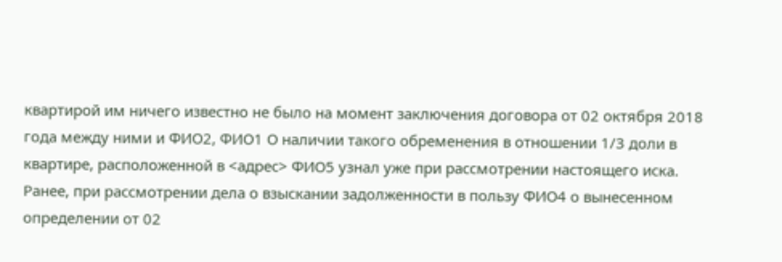квартирой им ничего известно не было на момент заключения договора от 02 октября 2018 года между ними и ФИО2, ФИО1 О наличии такого обременения в отношении 1/3 доли в квартире, расположенной в <адрес> ФИО5 узнал уже при рассмотрении настоящего иска. Ранее, при рассмотрении дела о взыскании задолженности в пользу ФИО4 о вынесенном определении от 02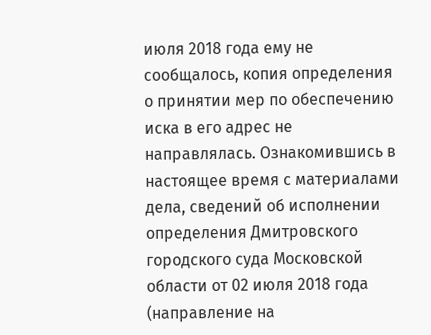июля 2018 года ему не сообщалось, копия определения о принятии мер по обеспечению иска в его адрес не направлялась. Ознакомившись в настоящее время с материалами дела, сведений об исполнении определения Дмитровского городского суда Московской области от 02 июля 2018 года (направление на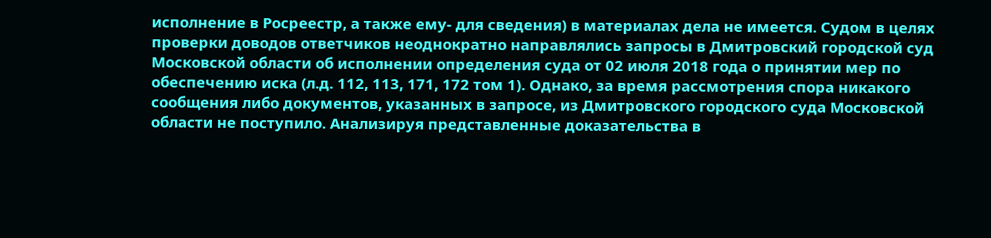исполнение в Росреестр, а также ему- для сведения) в материалах дела не имеется. Судом в целях проверки доводов ответчиков неоднократно направлялись запросы в Дмитровский городской суд Московской области об исполнении определения суда от 02 июля 2018 года о принятии мер по обеспечению иска (л.д. 112, 113, 171, 172 том 1). Однако, за время рассмотрения спора никакого сообщения либо документов, указанных в запросе, из Дмитровского городского суда Московской области не поступило. Анализируя представленные доказательства в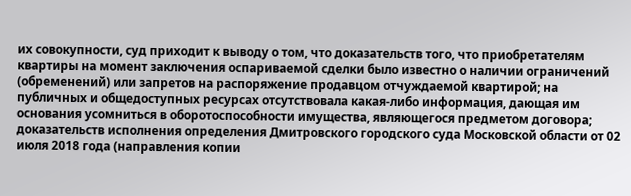их совокупности, суд приходит к выводу о том, что доказательств того, что приобретателям квартиры на момент заключения оспариваемой сделки было известно о наличии ограничений (обременений) или запретов на распоряжение продавцом отчуждаемой квартирой; на публичных и общедоступных ресурсах отсутствовала какая-либо информация, дающая им основания усомниться в оборотоспособности имущества, являющегося предметом договора; доказательств исполнения определения Дмитровского городского суда Московской области от 02 июля 2018 года (направления копии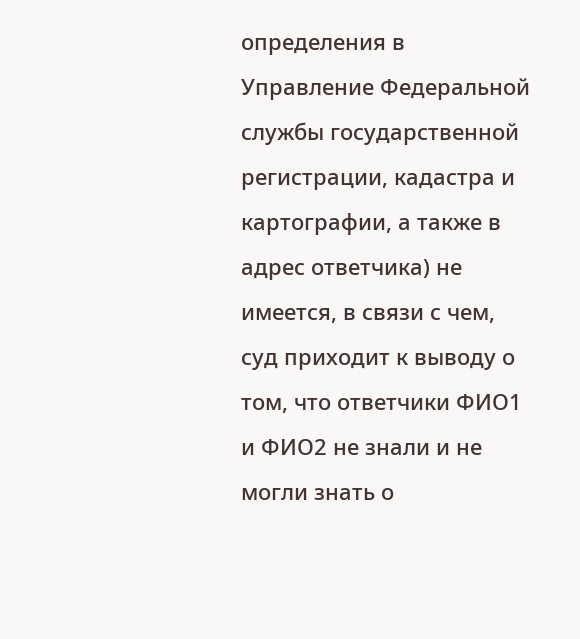определения в Управление Федеральной службы государственной регистрации, кадастра и картографии, а также в адрес ответчика) не имеется, в связи с чем, суд приходит к выводу о том, что ответчики ФИО1 и ФИО2 не знали и не могли знать о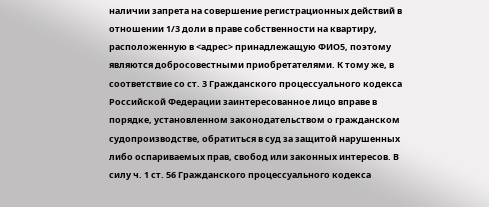наличии запрета на совершение регистрационных действий в отношении 1/3 доли в праве собственности на квартиру, расположенную в <адрес> принадлежащую ФИО5, поэтому являются добросовестными приобретателями. К тому же, в соответствие со ст. 3 Гражданского процессуального кодекса Российской Федерации заинтересованное лицо вправе в порядке, установленном законодательством о гражданском судопроизводстве, обратиться в суд за защитой нарушенных либо оспариваемых прав, свобод или законных интересов. В силу ч. 1 ст. 56 Гражданского процессуального кодекса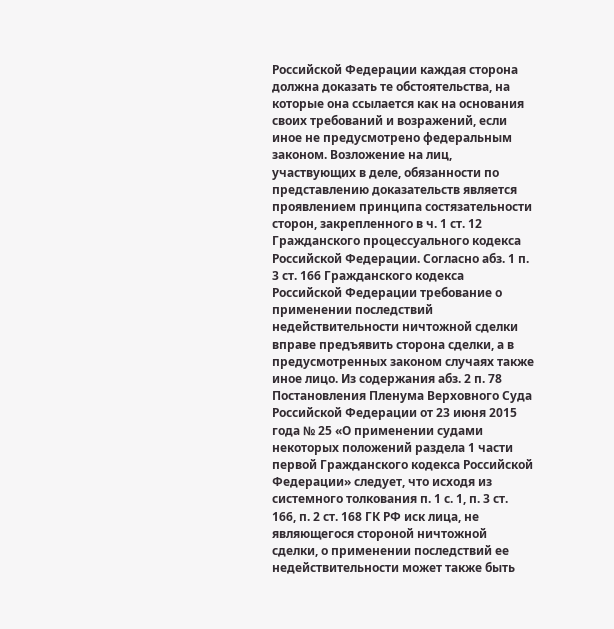Российской Федерации каждая сторона должна доказать те обстоятельства, на которые она ссылается как на основания своих требований и возражений, если иное не предусмотрено федеральным законом. Возложение на лиц, участвующих в деле, обязанности по представлению доказательств является проявлением принципа состязательности сторон, закрепленного в ч. 1 ст. 12 Гражданского процессуального кодекса Российской Федерации. Согласно абз. 1 п. 3 ст. 166 Гражданского кодекса Российской Федерации требование о применении последствий недействительности ничтожной сделки вправе предъявить сторона сделки, а в предусмотренных законом случаях также иное лицо. Из содержания абз. 2 п. 78 Постановления Пленума Верховного Суда Российской Федерации от 23 июня 2015 года № 25 «О применении судами некоторых положений раздела 1 части первой Гражданского кодекса Российской Федерации» следует, что исходя из системного толкования п. 1 с. 1, п. 3 ст. 166, п. 2 ст. 168 ГК РФ иск лица, не являющегося стороной ничтожной сделки, о применении последствий ее недействительности может также быть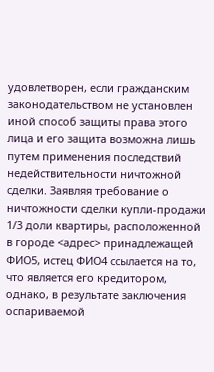удовлетворен, если гражданским законодательством не установлен иной способ защиты права этого лица и его защита возможна лишь путем применения последствий недействительности ничтожной сделки. Заявляя требование о ничтожности сделки купли-продажи 1/3 доли квартиры, расположенной в городе <адрес> принадлежащей ФИО5, истец ФИО4 ссылается на то, что является его кредитором, однако, в результате заключения оспариваемой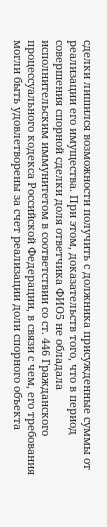сделки лишился возможности получить с должника присужденные суммы от реализации его имущества. При этом, доказательств того, что в период совершения спорной сделки доля ответчика ФИО5 не обладала исполнительским иммунитетом в соответствии со ст. 446 Гражданского процессуального кодекса Российской Федерации, в связи с чем, его требования могли быть удовлетворены за счет реализации доли спорного объекта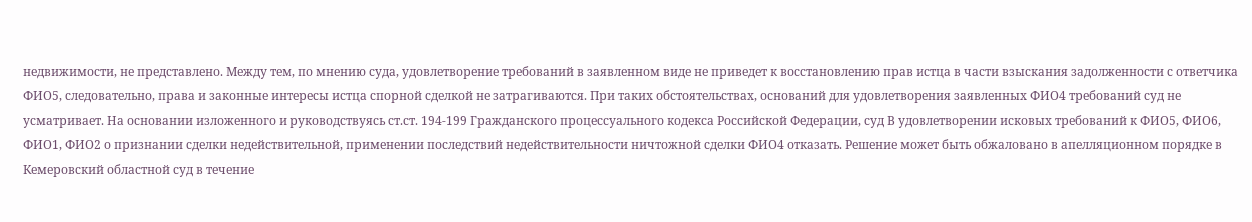недвижимости, не представлено. Между тем, по мнению суда, удовлетворение требований в заявленном виде не приведет к восстановлению прав истца в части взыскания задолженности с ответчика ФИО5, следовательно, права и законные интересы истца спорной сделкой не затрагиваются. При таких обстоятельствах, оснований для удовлетворения заявленных ФИО4 требований суд не усматривает. На основании изложенного и руководствуясь ст.ст. 194-199 Гражданского процессуального кодекса Российской Федерации, суд В удовлетворении исковых требований к ФИО5, ФИО6, ФИО1, ФИО2 о признании сделки недействительной, применении последствий недействительности ничтожной сделки ФИО4 отказать. Решение может быть обжаловано в апелляционном порядке в Кемеровский областной суд в течение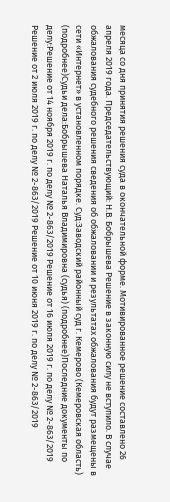месяца со дня принятия решения суда в окончательной форме. Мотивированное решение составлено 26 апреля 2019 года. Председательствующий: Н.В. Бобрышева Решение в законную силу не вступило. В случае обжалования судебного решения сведения об обжаловании и результатах обжалования будут размещены в сети «Интернет» в установленном порядке. Суд:Заводский районный суд г. Кемерово (Кемеровская область) (подробнее)Судьи дела:Бобрышева Наталья Владимировна (судья) (подробнее)Последние документы по делу:Решение от 14 ноября 2019 г. по делу № 2-863/2019 Решение от 16 июля 2019 г. по делу № 2-863/2019 Решение от 2 июля 2019 г. по делу № 2-863/2019 Решение от 10 июня 2019 г. по делу № 2-863/2019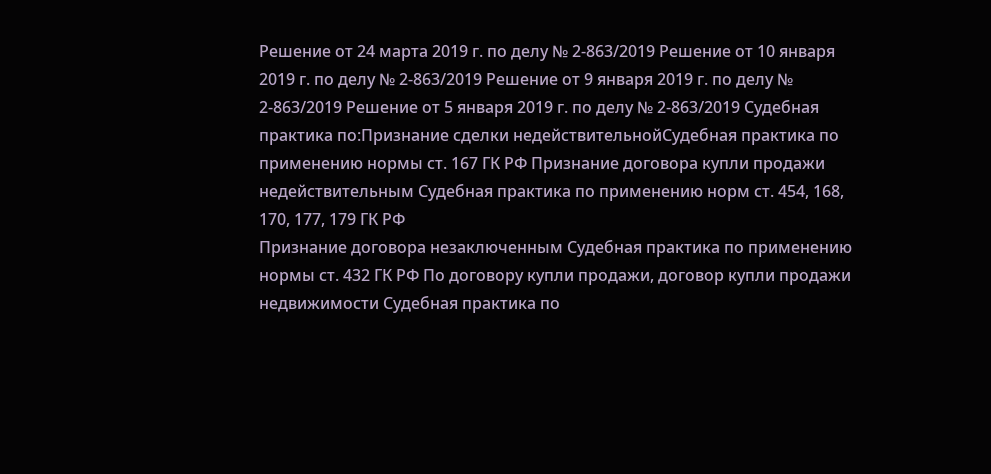Решение от 24 марта 2019 г. по делу № 2-863/2019 Решение от 10 января 2019 г. по делу № 2-863/2019 Решение от 9 января 2019 г. по делу № 2-863/2019 Решение от 5 января 2019 г. по делу № 2-863/2019 Судебная практика по:Признание сделки недействительнойСудебная практика по применению нормы ст. 167 ГК РФ Признание договора купли продажи недействительным Судебная практика по применению норм ст. 454, 168, 170, 177, 179 ГК РФ
Признание договора незаключенным Судебная практика по применению нормы ст. 432 ГК РФ По договору купли продажи, договор купли продажи недвижимости Судебная практика по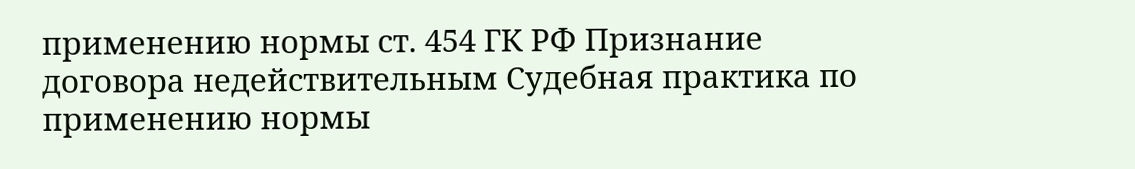применению нормы ст. 454 ГК РФ Признание договора недействительным Судебная практика по применению нормы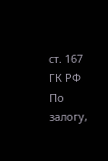ст. 167 ГК РФ По залогу,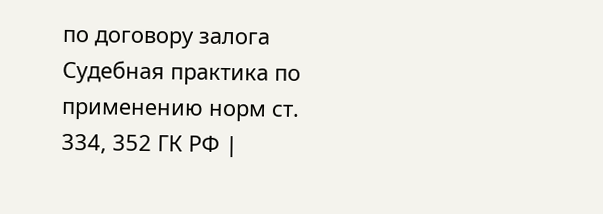по договору залога Судебная практика по применению норм ст. 334, 352 ГК РФ |